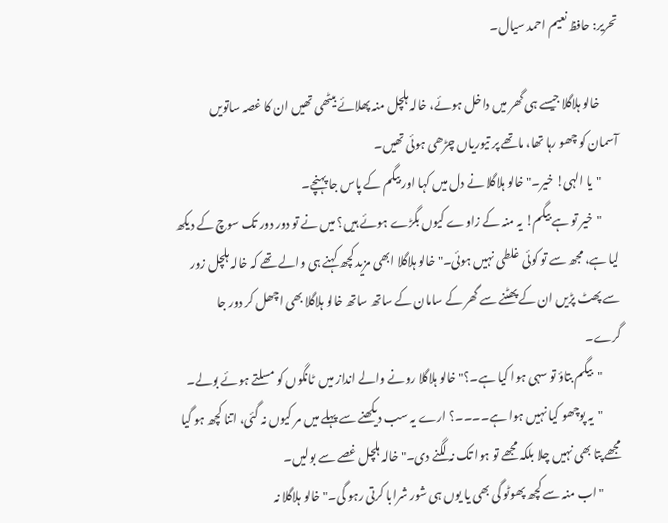تحریر: حافظ نعیم احمد سیال۔

        خالو ہلاگلا جیسے ہی گھر میں داخل ہوئے، خالہ ہلچل منہ پھلائے بیٹھی تھیں ان کا غصہ ساتویں آسمان کو چھو رہا تھا، ماتھے پر تیوریاں چڑھی ہوئی تھیں۔
        "یا الہی! خیر۔" خالو ہلاگلا نے دل میں کہا اور بیگم کے پاس جا پہنچے۔
        "خیر تو ہے بیگم! یہ منہ کے زاوے کیوں بگڑے ہوئے ہیں؟ میں نے تو دور دور تک سوچ کے دیکھ لیا ہے، مجھ سے تو کوئی غلطی نہیں ہوئی۔" خالو ہلاگلا ابھی مزید کچھ کہنے ہی والے تھے کہ خالہ ہلچل زور سے پھٹ پڑیں ان کے پھٹنے سے گھر کے سامان کے ساتھ ساتھ خالو ہلاگلا بھی اچھل کر دور جا گرے۔
        "بیگم بتاؤ تو سہی ہوا کیا ہے۔؟" خالو ہلاگلا رونے والے انداز میں  ٹانگوں کو مسلتے ہوئے بولے۔
        "یہ پوچھو کیا نہیں ہوا ہے۔۔۔۔؟ ارے یہ سب دیکھنے سے پہلے میں مر کیوں نہ گئی، اتنا کچھ ہو گیا مجھے پتا بھی نہیں چلا بلکہ مجھے تو ہوا تک نہ لگنے دی۔" خالہ ہلچل غصے سے بولیں۔
        "اب منہ سے کچھ پھوٹو گی بھی یا یوں ہی شور شرابا کرتی رہو گی۔" خالو ہلاگلا نہ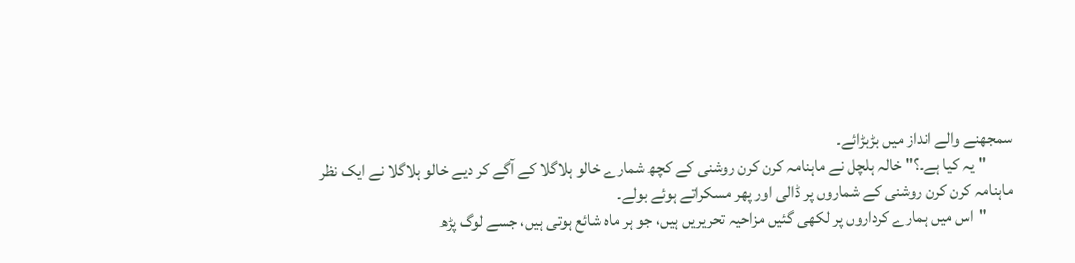سمجھنے والے انداز میں بڑبڑائے۔
        "یہ کیا ہے۔؟" خالہ ہلچل نے ماہنامہ کرن کرن روشنی کے کچھ شمارے خالو ہلاگلا کے آگے کر دیے خالو ہلاگلا نے ایک نظر ماہنامہ کرن کرن روشنی کے شماروں پر ڈالی اور پھر مسکراتے ہوئے بولے۔
        "اس میں ہمارے کرداروں پر لکھی گئیں مزاحیہ تحریریں ہیں، جو ہر ماہ شائع ہوتی ہیں، جسے لوگ پڑھ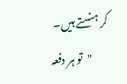کر ہنستے ہیں۔
        "تو ہر دفعہ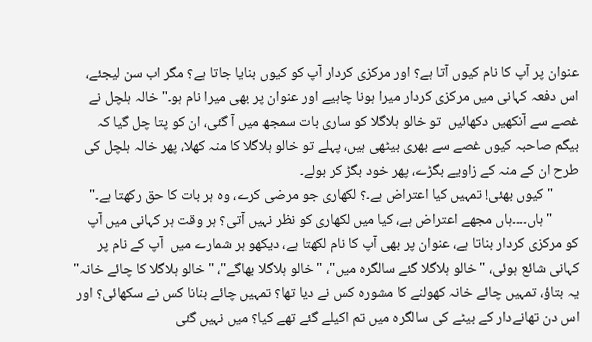عنوان پر آپ کا نام کیوں آتا ہے؟ اور مرکزی کردار آپ کو کیوں بنایا جاتا ہے؟ مگر اب سن لیجئے، اس دفعہ کہانی میں مرکزی کردار میرا ہونا چاہیے اور عنوان پر بھی میرا نام ہو۔" خالہ ہلچل نے غصے سے آنکھیں دکھائیں  تو خالو ہلاگلا کو ساری بات سمجھ میں آ گئی، ان کو پتا چل گیا کہ بیگم صاحبہ کیوں غصے سے بھری بیٹھی ہیں، پہلے تو خالو ہلاگلا کا منہ کھلا، پھر خالہ ہلچل کی طرح ان کے منہ کے زاویے بگڑے، پھر خود بگڑ کر بولے۔
        "کیوں بھئی! تمہیں کیا اعتراض ہے۔؟ لکھاری جو مرضی کرے، وہ ہر بات کا حق رکھتا ہے۔"
        "ہاں۔۔۔۔ہاں مجھے اعتراض ہے، کیا میں لکھاری کو نظر نہیں آتی؟ ہر وقت ہر کہانی میں آپ کو مرکزی کردار بناتا ہے، عنوان پر بھی آپ کا نام لکھتا ہے، دیکھو ہر شمارے میں  آپ کے نام پر کہانی شائع ہوئی، "خالو ہلاگلا گئے سالگرہ میں"، "خالو ہلاگلا بھاگے"، "خالو ہلاگلا کا چائے خانہ" یہ بتاؤ، تمہیں چائے خانہ کھولنے کا مشورہ کس نے دیا تھا؟ تمہیں چائے بنانا کس نے سکھائی؟ اور اس دن تھانےدار کے بیٹے کی سالگرہ میں تم اکیلے گئے تھے کیا؟ میں نہیں گئی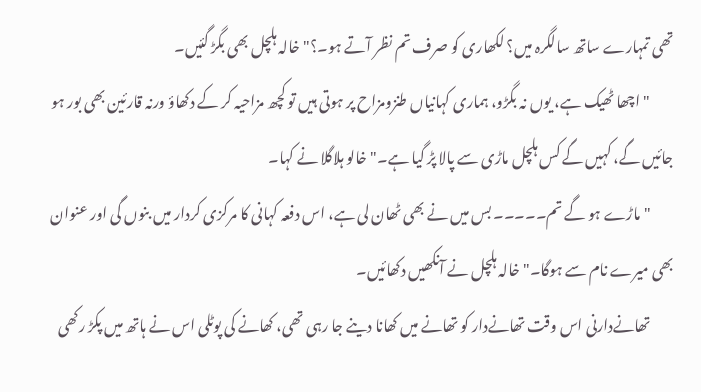تھی تمہارے ساتھ سالگرہ میں؟ لکھاری کو صرف تم نظر آتے ہو۔؟" خالہ ہلچل بھی بگڑ گئیں۔
        "اچھا ٹھیک ہے، یوں نہ بگڑو، ہماری کہانیاں طنزومزاح پر ہوتی ہیں تو کچھ مزاحیہ کر کے دکھاؤ ورنہ قارئین بھی بور ہو جائیں گے، کہیں گے کس ہلچل ماڑی سے پالا پڑ گیا ہے۔" خالو ہلاگلا نے کہا۔
        "ماڑے ہو گے تم۔۔۔۔۔ بس میں نے بھی ٹھان لی ہے، اس دفعہ کہانی کا مرکزی کردار میں بنوں گی اور عنوان بھی میرے نام سے ہوگا۔" خالہ ہلچل نے آنکھیں دکھائیں۔
        تھانےدارنی اس وقت تھانےدار کو تھانے میں کھانا دینے جا رہی تھی، کھانے کی پوٹلی اس نے ہاتھ میں پکڑ رکھی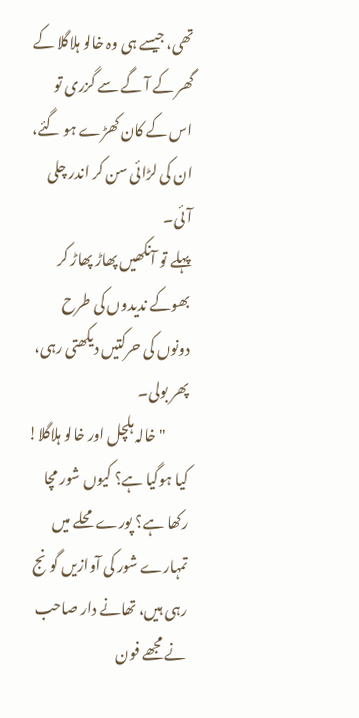تھی، جیسے ہی وہ خالو ہلاگلا کے گھر کے آ گے سے گزری تو اس کے کان کھڑے ہو گئے، ان کی لڑائی سن کر اندر چلی آئی۔
پہلے تو آنکھیں پھاڑ پھاڑ کر بھوکے ندیدوں کی طرح دونوں کی حرکتیں دیکھتی رہی، پھر بولی۔
        "خالہ ہلچل اور خالو ہلاگلا! کیا ہوگیا ہے؟ کیوں شور مچا رکھا ہے؟ پورے محلے میں تمہارے شور کی آوازیں گونج رہی ہیں، تھانے دار صاحب نے مجھے فون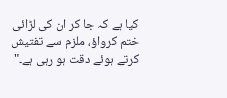کیا ہے کہ جا کر ان کی لڑائی ختم کرواؤ، ملزم سے تفتیش کرتے ہوئے دقت ہو رہی ہے۔"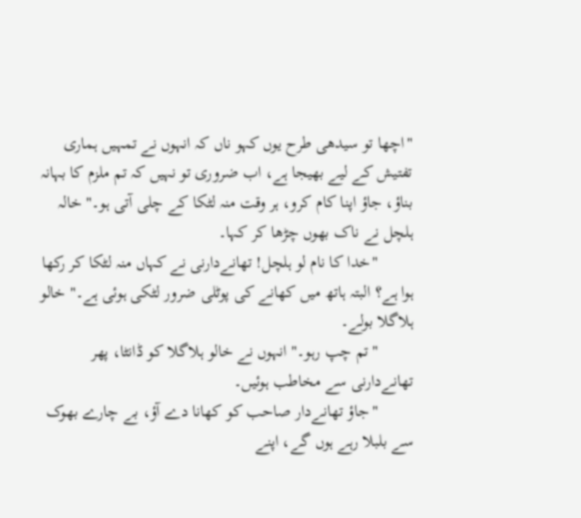"اچھا تو سیدھی طرح یوں کہو ناں کہ انہوں نے تمہیں ہماری تفتیش کے لیے بھیجا ہے، اب ضروری تو نہیں کہ تم ملزم کا بہانہ بناؤ، جاؤ اپنا کام کرو، ہر وقت منہ لٹکا کے چلی آتی ہو۔" خالہ ہلچل نے ناک بھوں چڑھا کر کہا۔
        "خدا کا نام لو ہلچل! تھانےدارنی نے کہاں منہ لٹکا کر رکھا ہوا ہے؟ البتہ ہاتھ میں کھانے کی پوٹلی ضرور لٹکی ہوئی ہے۔" خالو ہلاگلا بولے۔
        "تم چپ رہو۔" انہوں نے خالو ہلاگلا کو ڈانٹا، پھر تھانےدارنی سے مخاطب ہوئیں۔
        "جاؤ تھانےدار صاحب کو کھانا دے آؤ، بے چارے بھوک سے بلبلا رہے ہوں گے، اپنے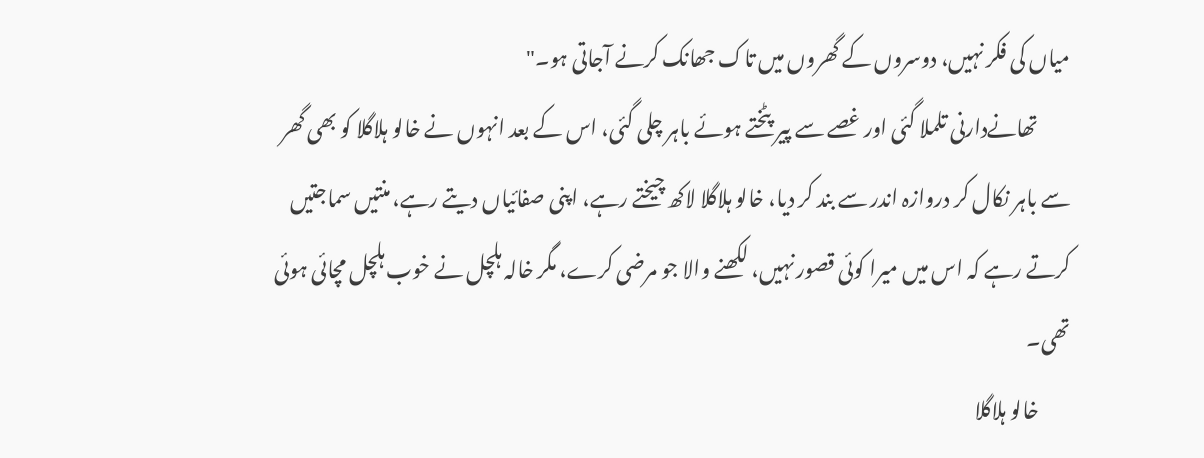میاں کی فکر نہیں، دوسروں کے گھروں میں تاک جھانک کرنے آجاتی ہو۔"
        تھانےدارنی تلملا گئی اور غصے سے پیر پٹختے ہوئے باہر چلی گئی، اس کے بعد انہوں نے خالو ہلاگلا کو بھی گھر سے باہر نکال کر دروازہ اندر سے بند کر دیا، خالو ہلاگلا لاکھ چیختے رہے، اپنی صفائیاں دیتے رہے، منتیں سماجتیں کرتے رہے کہ اس میں میرا کوئی قصور نہیں، لکھنے والا جو مرضی کرے، مگر خالہ ہلچل نے خوب ہلچل مچائی ہوئی تھی۔
        خالو ہلاگلا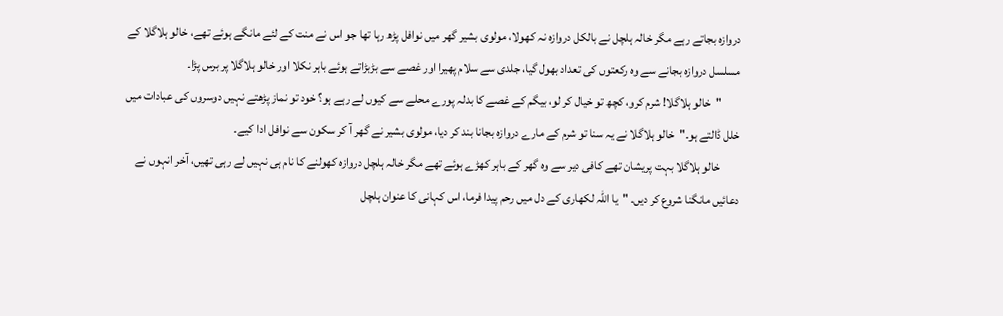دروازہ بجاتے رہے مگر خالہ ہلچل نے بالکل دروازہ نہ کھولا، مولوی بشیر گھر میں نوافل پڑھ رہا تھا جو اس نے منت کے لئے مانگے ہوئے تھے، خالو ہلاگلا کے مسلسل دروازہ بجانے سے وہ رکعتوں کی تعداد بھول گیا، جلدی سے سلام پھیرا اور غصے سے بڑبڑاتے ہوئے باہر نکلا اور خالو ہلاگلا پر برس پڑا۔
        "خالو ہلاگلا! شرم کرو، کچھ تو خیال کر لو، بیگم کے غصے کا بدلہ پورے محلے سے کیوں لے رہے ہو؟ خود تو نماز پڑھتے نہیں دوسروں کی عبادات میں خلل ڈالتے ہو۔"خالو ہلاگلا نے یہ سنا تو شرم کے مارے دروازہ بجانا بند کر دیا، مولوی بشیر نے گھر آ کر سکون سے نوافل ادا کیے۔
        خالو ہلاگلا بہت پریشان تھے کافی دیر سے وہ گھر کے باہر کھڑے ہوئے تھے مگر خالہ ہلچل دروازہ کھولنے کا نام ہی نہیں لے رہی تھیں، آخر انہوں نے دعائیں مانگنا شروع کر دیں۔ "یا اللہ لکھاری کے دل میں رحم پیدا فرما، اس کہانی کا عنوان ہلچل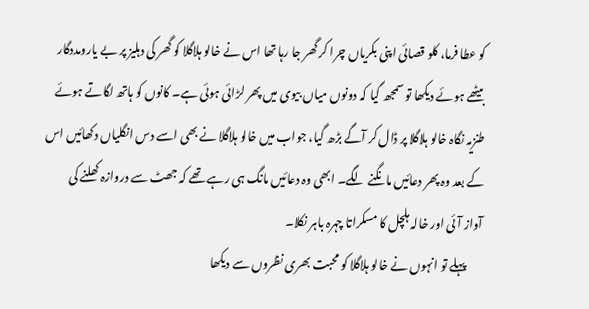کو عطا فرما، کلو قصائی اپنی بکریاں چرا کر گھر جا رہا تھا اس نے خالو ہلاگلا کو گھر کی دہلیز پر بے یارومددگار بیٹھے ہوئے دیکھا تو سمجھ گیا کہ دونوں میاں بیوی میں پھر لڑائی ہوئی ہے۔ کانوں کو ہاتھ لگاتے ہوئے طنزیہ نگاہ خالو ہلاگلا پر ڈال کر آگے بڑھ گیا، جواب میں خالو ہلاگلا نے بھی اسے دس انگلیاں دکھائیں اس کے بعد وہ پھر دعائیں مانگنے لگے۔ ابھی وہ دعائیں مانگ ہی رہے تھے کہ جھٹ سے دروازہ کھلنے کی آواز آئی اور خالہ ہلچل کا مسکراتا چہرہ باہر نکلا۔
       پہلے تو انہوں نے خالو ہلاگلا کو محبت بھری نظروں سے دیکھا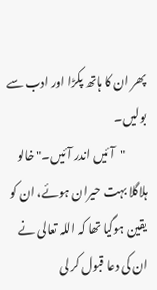پھر ان کا ہاتھ پکڑا اور ادب سے بولیں۔
         "آئیں اندر آئیں۔" خالو ہلاگلا بہت حیران ہوئے، ان کو یقین ہوگیا تھا کہ اللہ تعالی نے ان کی دعا قبول کر لی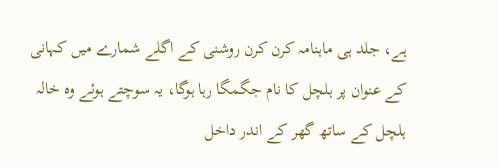ہے، جلد ہی ماہنامہ کرن کرن روشنی کے اگلے شمارے میں کہانی کے عنوان پر ہلچل کا نام جگمگا رہا ہوگا، یہ سوچتے ہوئے وہ خالہ ہلچل کے ساتھ گھر کے اندر داخل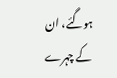ہوگئے، ان کے چہرے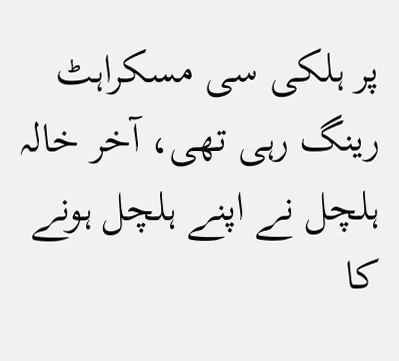پر ہلکی سی مسکراہٹ رینگ رہی تھی، آخر خالہ ہلچل نے اپنے ہلچل ہونے کا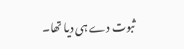ثبوت دے ہی دیا تھا۔